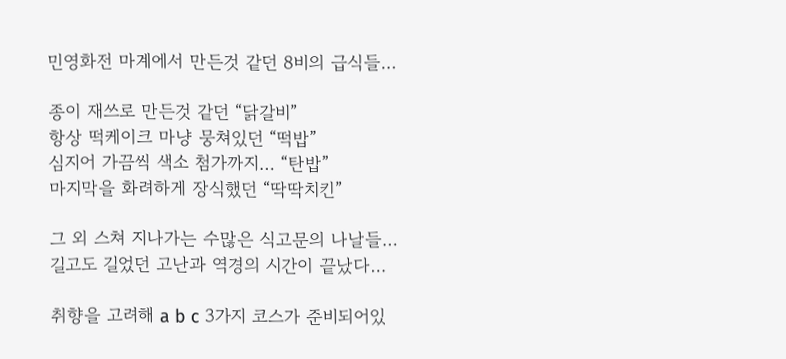민영화전 마계에서 만든것 같던 8비의 급식들…

종이 재쓰로 만든것 같던 “닭갈비”
항상 떡케이크 마냥 뭉쳐있던 “떡밥”
심지어 가끔씩 색소 첨가까지… “탄밥”
마지막을 화려하게 장식했던 “딱딱치킨”

그 외 스쳐 지나가는 수많은 식고문의 나날들…
길고도 길었던 고난과 역경의 시간이 끝났다…

취향을 고려해 a b c 3가지 코스가 준비되어있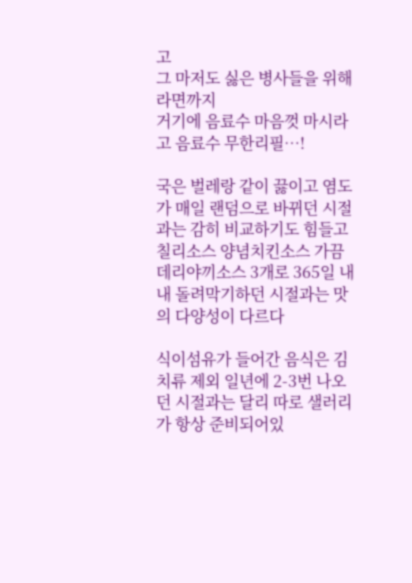고
그 마저도 싫은 병사들을 위해 라면까지
거기에 음료수 마음껏 마시라고 음료수 무한리필…!

국은 벌레랑 같이 끓이고 염도가 매일 랜덤으로 바뀌던 시절과는 감히 비교하기도 힘들고
칠리소스 양념치킨소스 가끔 데리야끼소스 3개로 365일 내내 돌려막기하던 시절과는 맛의 다양성이 다르다

식이섬유가 들어간 음식은 김치류 제외 일년에 2-3번 나오던 시절과는 달리 따로 샐러리가 항상 준비되어있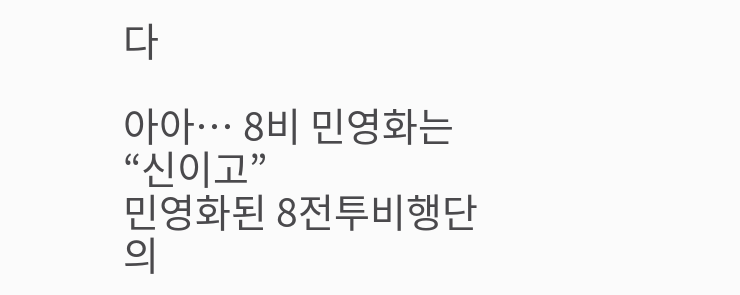다

아아… 8비 민영화는 “신이고”
민영화된 8전투비행단의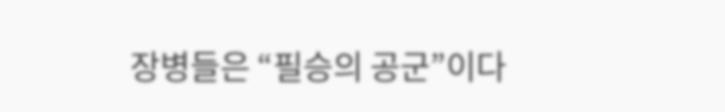장병들은 “필승의 공군”이다